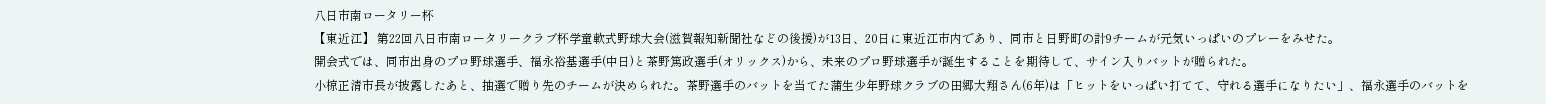八日市南ロータリー杯
【東近江】 第22回八日市南ロータリークラブ杯学童軟式野球大会(滋賀報知新聞社などの後援)が13日、20日に東近江市内であり、同市と日野町の計9チームが元気いっぱいのプレーをみせた。
開会式では、同市出身のプロ野球選手、福永裕基選手(中日)と茶野篤政選手(オリックス)から、未来のプロ野球選手が誕生することを期待して、サイン入りバットが贈られた。
小椋正清市長が披露したあと、抽選で贈り先のチームが決められた。茶野選手のバットを当てた蒲生少年野球クラブの田郷大翔さん(6年)は「ヒットをいっぱい打てて、守れる選手になりたい」、福永選手のバットを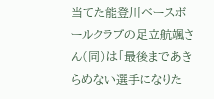当てた能登川ベースボールクラブの足立航颯さん(同)は「最後まであきらめない選手になりた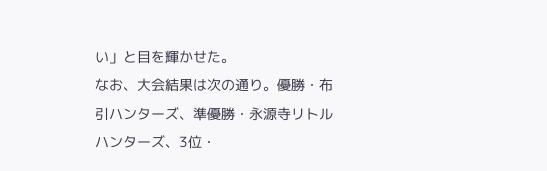い」と目を輝かせた。
なお、大会結果は次の通り。優勝・布引ハンターズ、準優勝・永源寺リトルハンターズ、3位・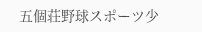五個荘野球スポーツ少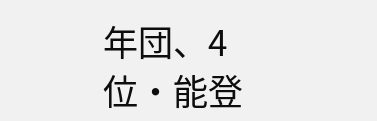年団、4位・能登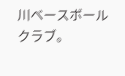川ベースボールクラブ。